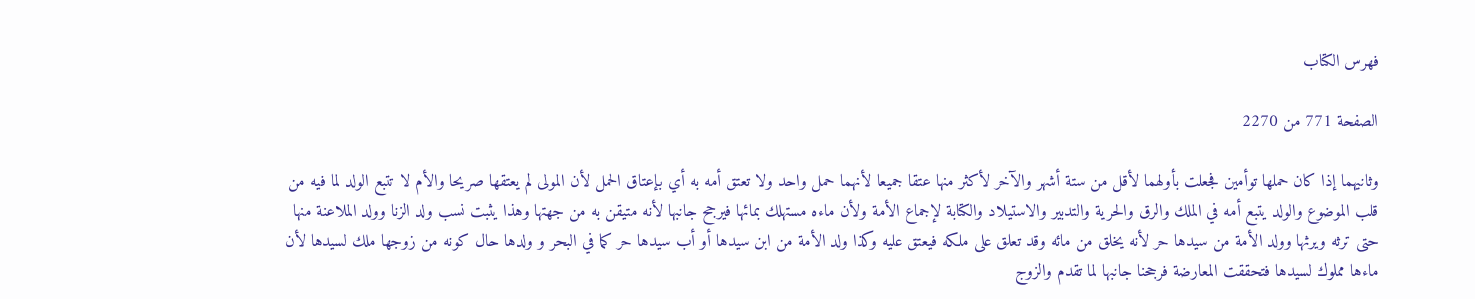فهرس الكتاب

الصفحة 771 من 2270

وثانيهما إذا كان حملها توأمين فجعلت بأولهما لأقل من ستة أشهر والآخر لأكثر منها عتقا جميعا لأنهما حمل واحد ولا تعتق أمه به أي بإعتاق الحمل لأن المولى لم يعتقها صريحا والأم لا تتبع الولد لما فيه من قلب الموضوع والولد يتبع أمه في الملك والرق والحرية والتدبير والاستيلاد والكتابة لإجماع الأمة ولأن ماءه مستهلك بمائها فيرجح جانبها لأنه متيقن به من جهتها وهذا يثبت نسب ولد الزنا وولد الملاعنة منها حتى ترثه ويرثها وولد الأمة من سيدها حر لأنه يخلق من مائه وقد تعلق على ملكه فيعتق عليه وكذا ولد الأمة من ابن سيدها أو أب سيدها حر كما في البحر و ولدها حال كونه من زوجها ملك لسيدها لأن ماءها مملوك لسيدها فتحققت المعارضة فرجحنا جانبها لما تقدم والزوج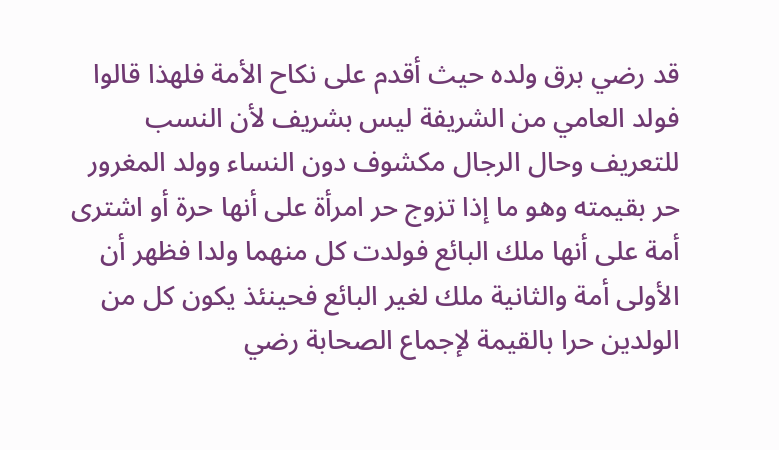قد رضي برق ولده حيث أقدم على نكاح الأمة فلهذا قالوا فولد العامي من الشريفة ليس بشريف لأن النسب للتعريف وحال الرجال مكشوف دون النساء وولد المغرور حر بقيمته وهو ما إذا تزوج حر امرأة على أنها حرة أو اشترى أمة على أنها ملك البائع فولدت كل منهما ولدا فظهر أن الأولى أمة والثانية ملك لغير البائع فحينئذ يكون كل من الولدين حرا بالقيمة لإجماع الصحابة رضي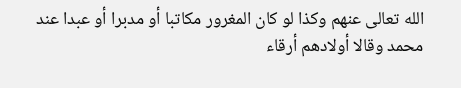الله تعالى عنهم وكذا لو كان المغرور مكاتبا أو مدبرا أو عبدا عند محمد وقالا أولادهم أرقاء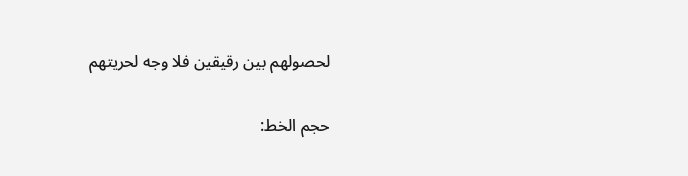لحصولهم بين رقيقين فلا وجه لحريتهم

حجم الخط: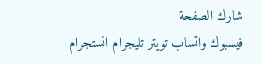شارك الصفحة
فيسبوك واتساب تويتر تليجرام انستجرام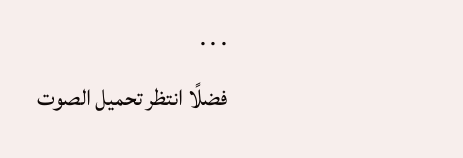. . .
فضلًا انتظر تحميل الصوت